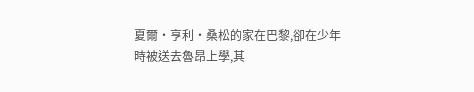夏爾·亨利·桑松的家在巴黎,卻在少年時被送去魯昂上學,其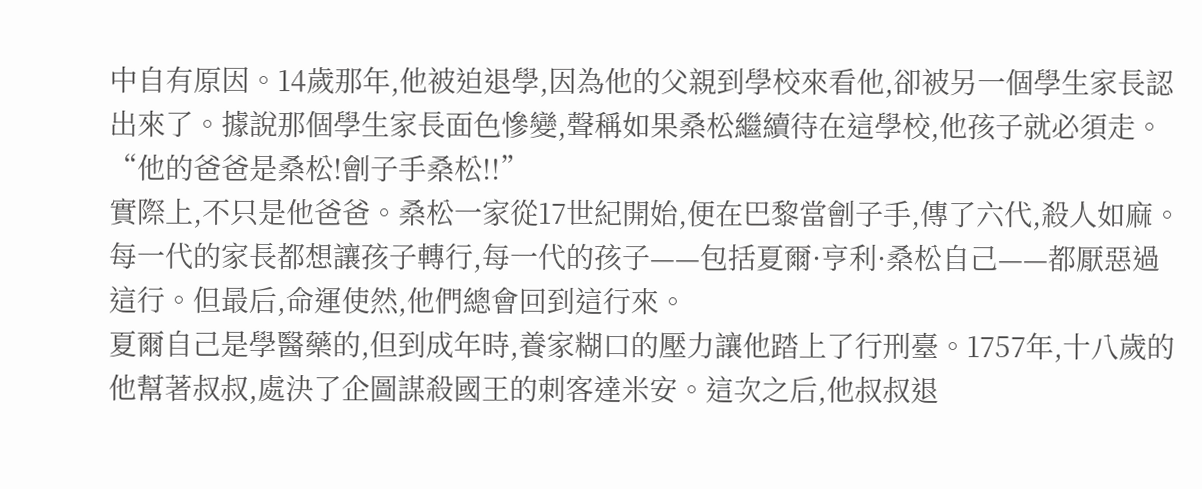中自有原因。14歲那年,他被迫退學,因為他的父親到學校來看他,卻被另一個學生家長認出來了。據說那個學生家長面色慘變,聲稱如果桑松繼續待在這學校,他孩子就必須走。
“他的爸爸是桑松!劊子手桑松!!”
實際上,不只是他爸爸。桑松一家從17世紀開始,便在巴黎當劊子手,傳了六代,殺人如麻。每一代的家長都想讓孩子轉行,每一代的孩子——包括夏爾·亨利·桑松自己——都厭惡過這行。但最后,命運使然,他們總會回到這行來。
夏爾自己是學醫藥的,但到成年時,養家糊口的壓力讓他踏上了行刑臺。1757年,十八歲的他幫著叔叔,處決了企圖謀殺國王的刺客達米安。這次之后,他叔叔退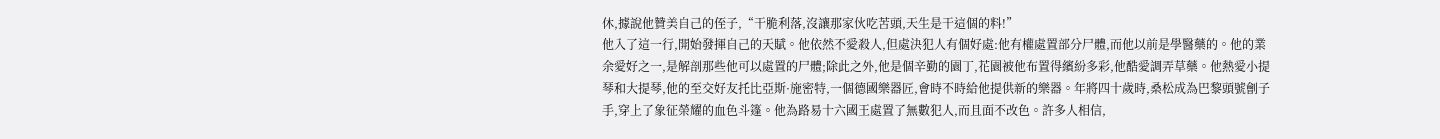休,據說他贊美自己的侄子,“干脆利落,沒讓那家伙吃苦頭,天生是干這個的料!”
他入了這一行,開始發揮自己的天賦。他依然不愛殺人,但處決犯人有個好處:他有權處置部分尸體,而他以前是學醫藥的。他的業余愛好之一,是解剖那些他可以處置的尸體;除此之外,他是個辛勤的園丁,花園被他布置得繽紛多彩,他酷愛調弄草藥。他熱愛小提琴和大提琴,他的至交好友托比亞斯·施密特,一個德國樂器匠,會時不時給他提供新的樂器。年將四十歲時,桑松成為巴黎頭號劊子手,穿上了象征榮耀的血色斗篷。他為路易十六國王處置了無數犯人,而且面不改色。許多人相信,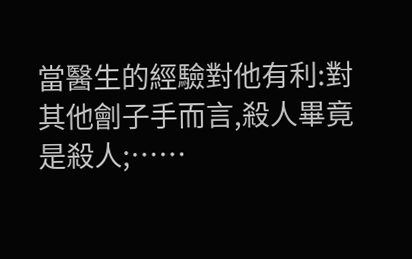當醫生的經驗對他有利:對其他劊子手而言,殺人畢竟是殺人;……